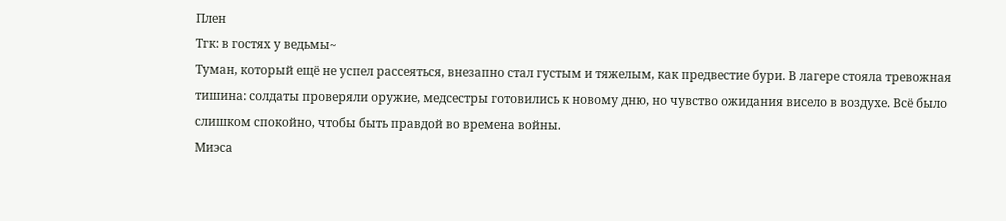Плен
Тгк: в гостях у ведьмы~
Туман, который ещё не успел рассеяться, внезапно стал густым и тяжелым, как предвестие бури. В лагере стояла тревожная тишина: солдаты проверяли оружие, медсестры готовились к новому дню, но чувство ожидания висело в воздухе. Всё было слишком спокойно, чтобы быть правдой во времена войны.
Миэса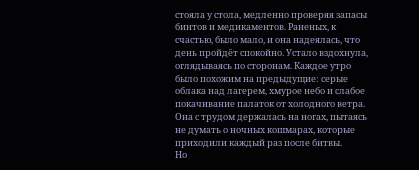стояла у стола, медленно проверяя запасы бинтов и медикаментов. Раненых, к счастью, было мало, и она надеялась, что день пройдёт спокойно. Устало вздохнула, оглядываясь по сторонам. Каждое утро было похожим на предыдущие: серые облака над лагерем, хмурое небо и слабое покачивание палаток от холодного ветра. Она с трудом держалась на ногах, пытаясь не думать о ночных кошмарах, которые приходили каждый раз после битвы.
Но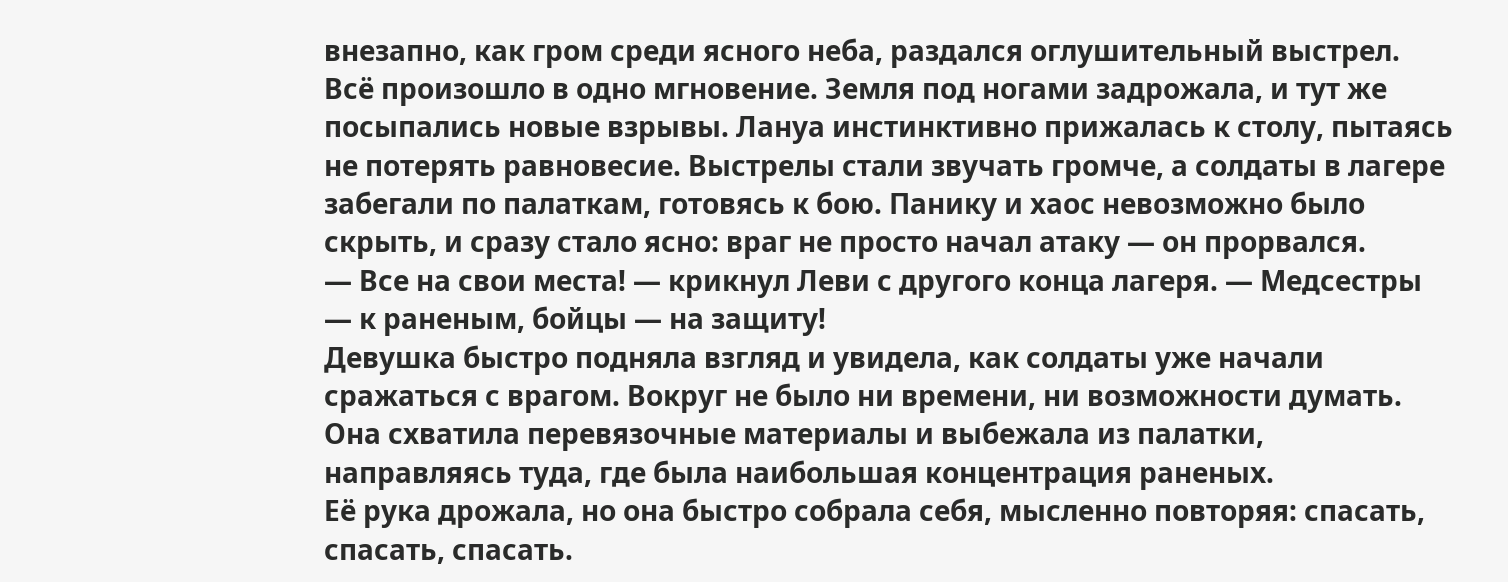внезапно, как гром среди ясного неба, раздался оглушительный выстрел.
Всё произошло в одно мгновение. Земля под ногами задрожала, и тут же посыпались новые взрывы. Лануа инстинктивно прижалась к столу, пытаясь не потерять равновесие. Выстрелы стали звучать громче, а солдаты в лагере забегали по палаткам, готовясь к бою. Панику и хаос невозможно было скрыть, и сразу стало ясно: враг не просто начал атаку — он прорвался.
— Все на свои места! — крикнул Леви с другого конца лагеря. — Медсестры — к раненым, бойцы — на защиту!
Девушка быстро подняла взгляд и увидела, как солдаты уже начали сражаться с врагом. Вокруг не было ни времени, ни возможности думать. Она схватила перевязочные материалы и выбежала из палатки, направляясь туда, где была наибольшая концентрация раненых.
Её рука дрожала, но она быстро собрала себя, мысленно повторяя: спасать, спасать, спасать.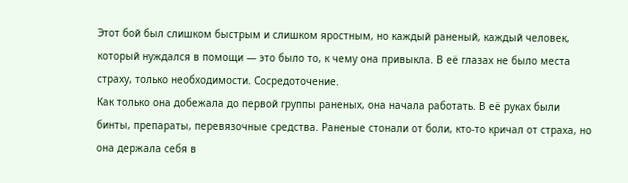Этот бой был слишком быстрым и слишком яростным, но каждый раненый, каждый человек, который нуждался в помощи — это было то, к чему она привыкла. В её глазах не было места страху, только необходимости. Сосредоточение.
Как только она добежала до первой группы раненых, она начала работать. В её руках были бинты, препараты, перевязочные средства. Раненые стонали от боли, кто-то кричал от страха, но она держала себя в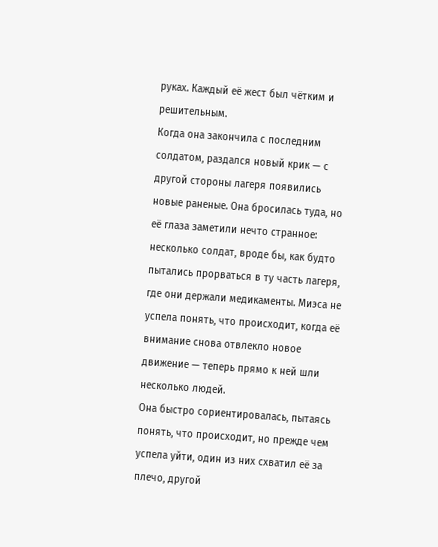руках. Каждый её жест был чётким и решительным.
Когда она закончила с последним солдатом, раздался новый крик — с другой стороны лагеря появились новые раненые. Она бросилась туда, но её глаза заметили нечто странное: несколько солдат, вроде бы, как будто пытались прорваться в ту часть лагеря, где они держали медикаменты. Миэса не успела понять, что происходит, когда её внимание снова отвлекло новое движение — теперь прямо к ней шли несколько людей.
Она быстро сориентировалась, пытаясь понять, что происходит, но прежде чем успела уйти, один из них схватил её за плечо, другой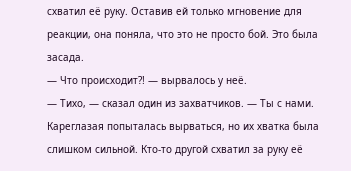схватил её руку. Оставив ей только мгновение для реакции, она поняла, что это не просто бой. Это была засада.
— Что происходит?! — вырвалось у неё.
— Тихо, — сказал один из захватчиков. — Ты с нами.
Кареглазая попыталась вырваться, но их хватка была слишком сильной. Кто-то другой схватил за руку её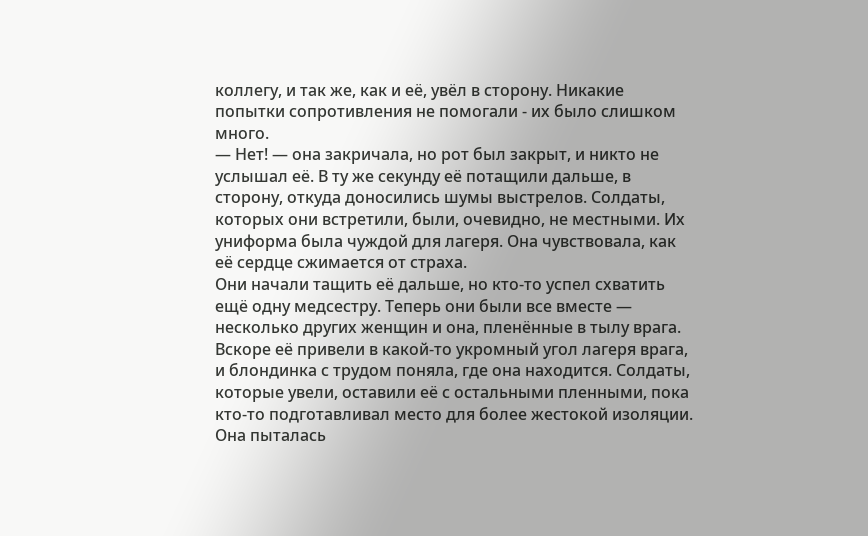коллегу, и так же, как и её, увёл в сторону. Никакие попытки сопротивления не помогали - их было слишком много.
— Нет! — она закричала, но рот был закрыт, и никто не услышал её. В ту же секунду её потащили дальше, в сторону, откуда доносились шумы выстрелов. Солдаты, которых они встретили, были, очевидно, не местными. Их униформа была чуждой для лагеря. Она чувствовала, как её сердце сжимается от страха.
Они начали тащить её дальше, но кто-то успел схватить ещё одну медсестру. Теперь они были все вместе — несколько других женщин и она, пленённые в тылу врага.
Вскоре её привели в какой-то укромный угол лагеря врага, и блондинка с трудом поняла, где она находится. Солдаты, которые увели, оставили её с остальными пленными, пока кто-то подготавливал место для более жестокой изоляции. Она пыталась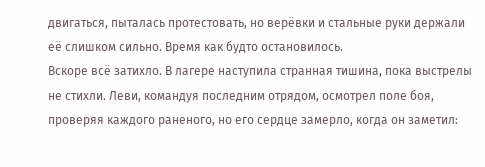двигаться, пыталась протестовать, но верёвки и стальные руки держали её слишком сильно. Время как будто остановилось.
Вскоре всё затихло. В лагере наступила странная тишина, пока выстрелы не стихли. Леви, командуя последним отрядом, осмотрел поле боя, проверяя каждого раненого, но его сердце замерло, когда он заметил: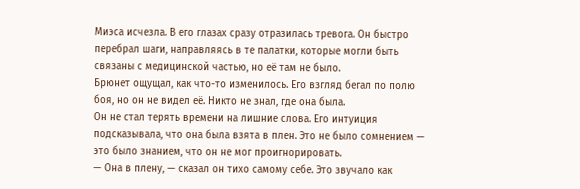Миэса исчезла. В его глазах сразу отразилась тревога. Он быстро перебрал шаги, направляясь в те палатки, которые могли быть связаны с медицинской частью, но её там не было.
Брюнет ощущал, как что-то изменилось. Его взгляд бегал по полю боя, но он не видел её. Никто не знал, где она была.
Он не стал терять времени на лишние слова. Его интуиция подсказывала, что она была взята в плен. Это не было сомнением — это было знанием, что он не мог проигнорировать.
— Она в плену, — сказал он тихо самому себе. Это звучало как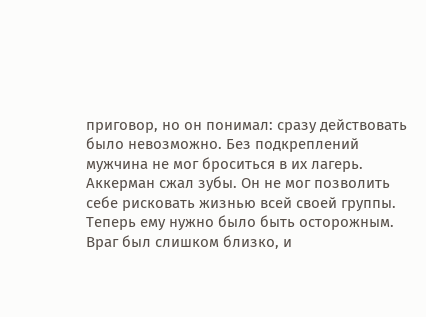приговор, но он понимал: сразу действовать было невозможно. Без подкреплений мужчина не мог броситься в их лагерь. Аккерман сжал зубы. Он не мог позволить себе рисковать жизнью всей своей группы.
Теперь ему нужно было быть осторожным. Враг был слишком близко, и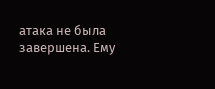атака не была завершена. Ему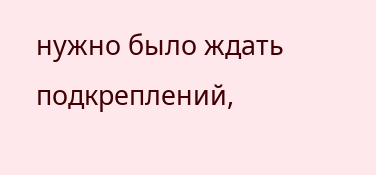нужно было ждать подкреплений,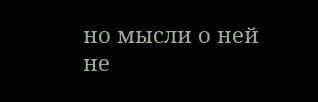но мысли о ней не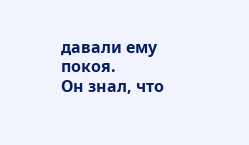давали ему покоя.
Он знал, что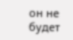он не будет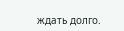ждать долго.